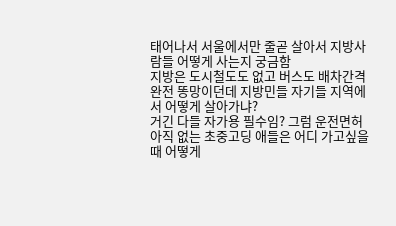태어나서 서울에서만 줄곧 살아서 지방사람들 어떻게 사는지 궁금함
지방은 도시철도도 없고 버스도 배차간격 완전 똥망이던데 지방민들 자기들 지역에서 어떻게 살아가냐?
거긴 다들 자가용 필수임? 그럼 운전면허 아직 없는 초중고딩 애들은 어디 가고싶을 때 어떻게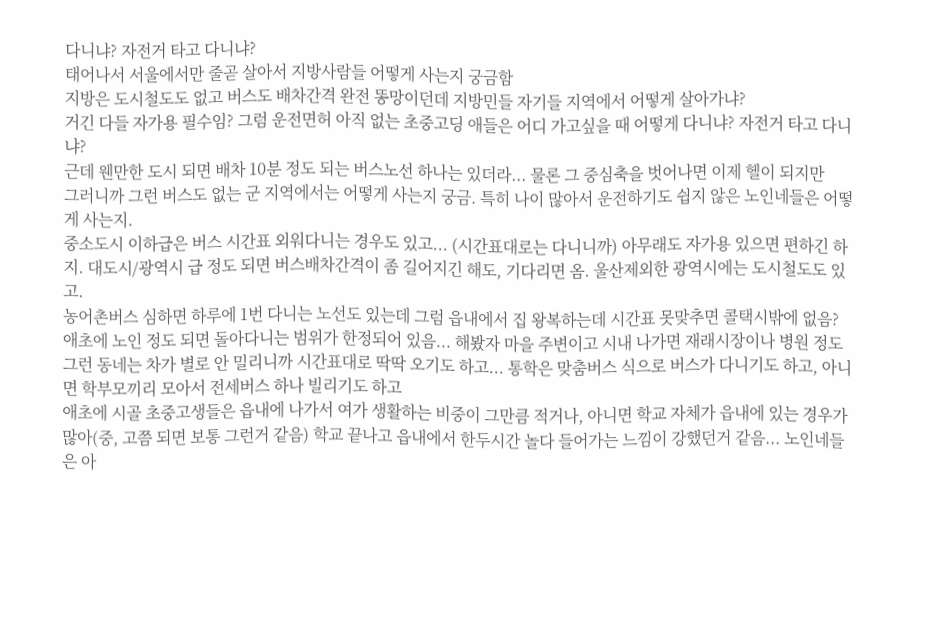다니냐? 자전거 타고 다니냐?
태어나서 서울에서만 줄곧 살아서 지방사람들 어떻게 사는지 궁금함
지방은 도시철도도 없고 버스도 배차간격 완전 똥망이던데 지방민들 자기들 지역에서 어떻게 살아가냐?
거긴 다들 자가용 필수임? 그럼 운전면허 아직 없는 초중고딩 애들은 어디 가고싶을 때 어떻게 다니냐? 자전거 타고 다니냐?
근데 웬만한 도시 되면 배차 10분 정도 되는 버스노선 하나는 있더라... 물론 그 중심축을 벗어나면 이제 헬이 되지만
그러니까 그런 버스도 없는 군 지역에서는 어떻게 사는지 궁금. 특히 나이 많아서 운전하기도 쉽지 않은 노인네들은 어떻게 사는지.
중소도시 이하급은 버스 시간표 외워다니는 경우도 있고... (시간표대로는 다니니까) 아무래도 자가용 있으면 편하긴 하지. 대도시/광역시 급 정도 되면 버스배차간격이 좀 길어지긴 해도, 기다리면 옴. 울산제외한 광역시에는 도시철도도 있고.
농어촌버스 심하면 하루에 1번 다니는 노선도 있는데 그럼 읍내에서 집 왕복하는데 시간표 못맞추면 콜택시밖에 없음?
애초에 노인 정도 되면 돌아다니는 범위가 한정되어 있음... 해봤자 마을 주변이고 시내 나가면 재래시장이나 병원 정도
그런 동네는 차가 별로 안 밀리니까 시간표대로 딱딱 오기도 하고... 통학은 맞춤버스 식으로 버스가 다니기도 하고, 아니면 학부모끼리 모아서 전세버스 하나 빌리기도 하고
애초에 시골 초중고생들은 읍내에 나가서 여가 생활하는 비중이 그만큼 적거나, 아니면 학교 자체가 읍내에 있는 경우가 많아(중, 고쯤 되면 보통 그런거 같음) 학교 끝나고 읍내에서 한두시간 놀다 들어가는 느낌이 강했던거 같음... 노인네들은 아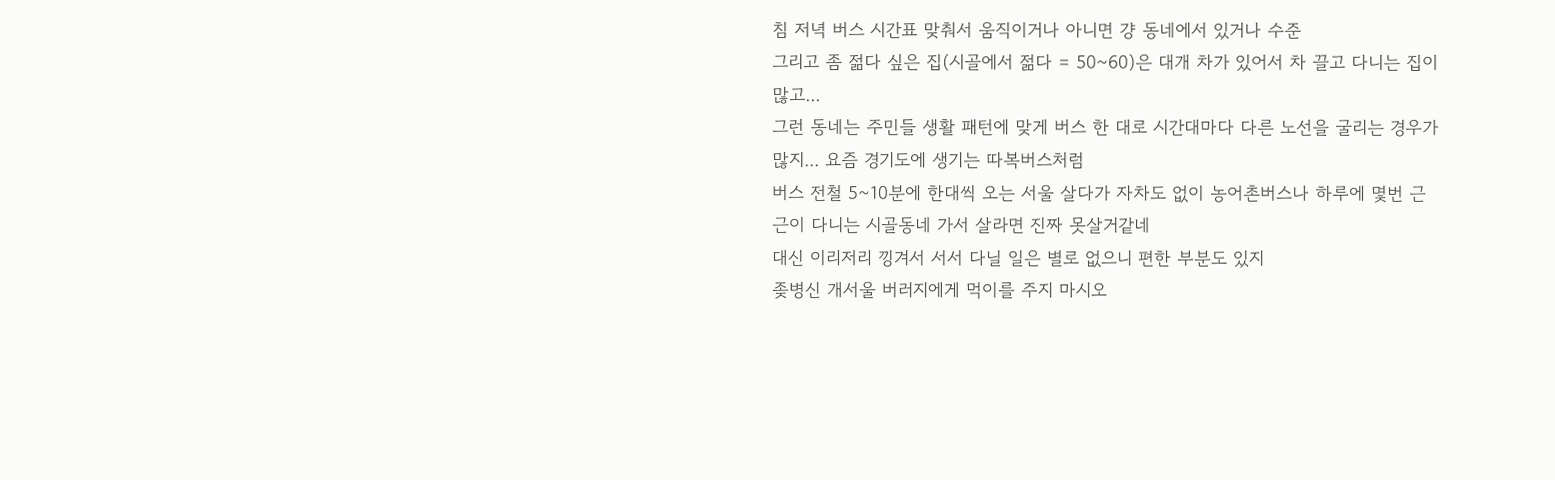침 저녁 버스 시간표 맞춰서 움직이거나 아니면 걍 동네에서 있거나 수준
그리고 좀 젊다 싶은 집(시골에서 젊다 = 50~60)은 대개 차가 있어서 차 끌고 다니는 집이 많고...
그런 동네는 주민들 생활 패턴에 맞게 버스 한 대로 시간대마다 다른 노선을 굴리는 경우가 많지... 요즘 경기도에 생기는 따복버스처럼
버스 전철 5~10분에 한대씩 오는 서울 살다가 자차도 없이 농어촌버스나 하루에 몇번 근근이 다니는 시골동네 가서 살라면 진짜 못살거같네
대신 이리저리 낑겨서 서서 다닐 일은 별로 없으니 편한 부분도 있지
좆병신 개서울 버러지에게 먹이를 주지 마시오